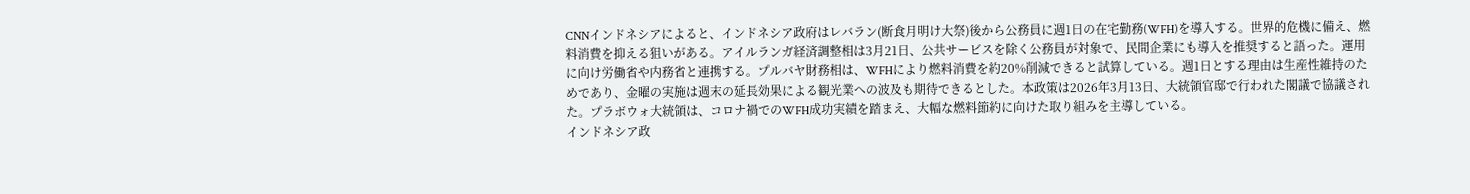CNNインドネシアによると、インドネシア政府はレバラン(断食月明け大祭)後から公務員に週1日の在宅勤務(WFH)を導入する。世界的危機に備え、燃料消費を抑える狙いがある。アイルランガ経済調整相は3月21日、公共サービスを除く公務員が対象で、民間企業にも導入を推奨すると語った。運用に向け労働省や内務省と連携する。プルバヤ財務相は、WFHにより燃料消費を約20%削減できると試算している。週1日とする理由は生産性維持のためであり、金曜の実施は週末の延長効果による観光業への波及も期待できるとした。本政策は2026年3月13日、大統領官邸で行われた閣議で協議された。プラボウォ大統領は、コロナ禍でのWFH成功実績を踏まえ、大幅な燃料節約に向けた取り組みを主導している。
インドネシア政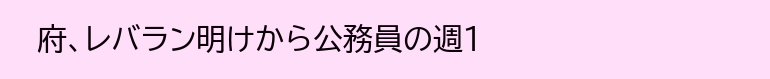府、レバラン明けから公務員の週1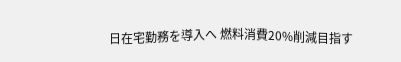日在宅勤務を導入へ 燃料消費20%削減目指す